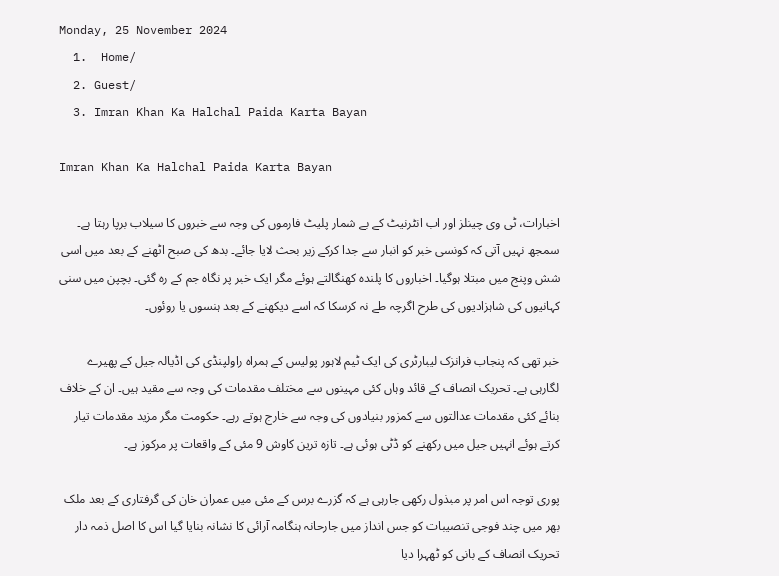Monday, 25 November 2024
  1.  Home/
  2. Guest/
  3. Imran Khan Ka Halchal Paida Karta Bayan

Imran Khan Ka Halchal Paida Karta Bayan

اخبارات، ٹی وی چینلز اور اب انٹرنیٹ کے بے شمار پلیٹ فارموں کی وجہ سے خبروں کا سیلاب برپا رہتا ہے۔ سمجھ نہیں آتی کہ کونسی خبر کو انبار سے جدا کرکے زیر بحث لایا جائے۔ بدھ کی صبح اٹھنے کے بعد میں اسی شش وپنج میں مبتلا ہوگیا۔ اخباروں کا پلندہ کھنگالتے ہوئے مگر ایک خبر پر نگاہ جم کے رہ گئی۔ بچپن میں سنی کہانیوں کی شاہزادیوں کی طرح اگرچہ طے نہ کرسکا کہ اسے دیکھنے کے بعد ہنسوں یا روئوں۔

خبر تھی کہ پنجاب فرانزک لیبارٹری کی ایک ٹیم لاہور پولیس کے ہمراہ راولپنڈی کی اڈیالہ جیل کے پھیرے لگارہی ہے۔ تحریک انصاف کے قائد وہاں کئی مہینوں سے مختلف مقدمات کی وجہ سے مقید ہیں۔ ان کے خلاف بنائے کئی مقدمات عدالتوں سے کمزور بنیادوں کی وجہ سے خارج ہوتے رہے۔ حکومت مگر مزید مقدمات تیار کرتے ہوئے انہیں جیل میں رکھنے کو ڈٹی ہوئی ہے۔ تازہ ترین کاوش 9 مئی کے واقعات پر مرکوز ہے۔

پوری توجہ اس امر پر مبذول رکھی جارہی ہے کہ گزرے برس کے مئی میں عمران خان کی گرفتاری کے بعد ملک بھر میں چند فوجی تنصیبات کو جس انداز میں جارحانہ ہنگامہ آرائی کا نشانہ بنایا گیا اس کا اصل ذمہ دار تحریک انصاف کے بانی کو ٹھہرا دیا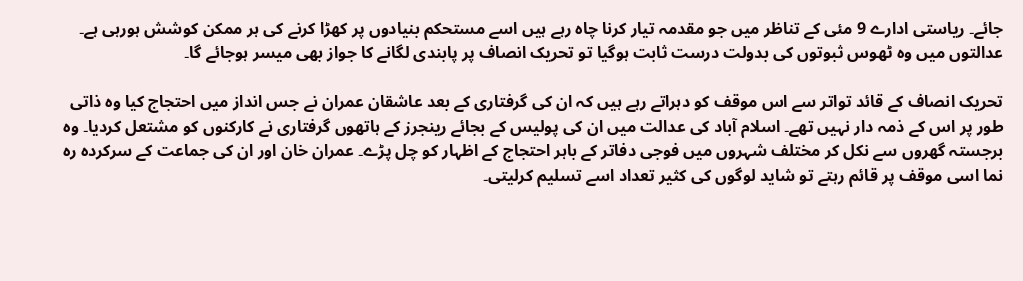جائے۔ ریاستی ادارے 9 مئی کے تناظر میں جو مقدمہ تیار کرنا چاہ رہے ہیں اسے مستحکم بنیادوں پر کھڑا کرنے کی ہر ممکن کوشش ہورہی ہے۔ عدالتوں میں وہ ٹھوس ثبوتوں کی بدولت درست ثابت ہوگیا تو تحریک انصاف پر پابندی لگانے کا جواز بھی میسر ہوجائے گا۔

تحریک انصاف کے قائد تواتر سے اس موقف کو دہراتے رہے ہیں کہ ان کی گرفتاری کے بعد عاشقان عمران نے جس انداز میں احتجاج کیا وہ ذاتی طور پر اس کے ذمہ دار نہیں تھے۔ اسلام آباد کی عدالت میں ان کی پولیس کے بجائے رینجرز کے ہاتھوں گرفتاری نے کارکنوں کو مشتعل کردیا۔ وہ برجستہ گھروں سے نکل کر مختلف شہروں میں فوجی دفاتر کے باہر احتجاج کے اظہار کو چل پڑے۔ عمران خان اور ان کی جماعت کے سرکردہ رہ نما اسی موقف پر قائم رہتے تو شاید لوگوں کی کثیر تعداد اسے تسلیم کرلیتی۔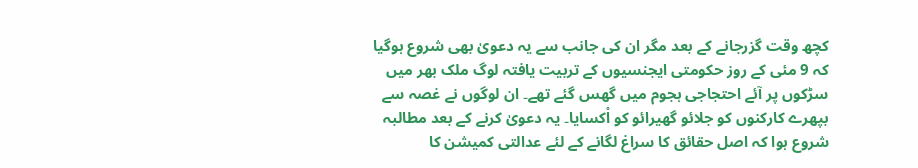کچھ وقت گزرجانے کے بعد مگر ان کی جانب سے یہ دعویٰ بھی شروع ہوگیا کہ 9 مئی کے روز حکومتی ایجنسیوں کے تربیت یافتہ لوگ ملک بھر میں سڑکوں پر آئے احتجاجی ہجوم میں گھس گئے تھے۔ ان لوگوں نے غصہ سے بپھرے کارکنوں کو جلائو گھیرائو کو اْکسایا۔ یہ دعویٰ کرنے کے بعد مطالبہ شروع ہوا کہ اصل حقائق کا سراغ لگانے کے لئے عدالتی کمیشن کا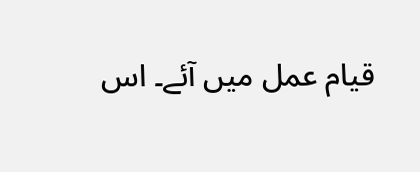قیام عمل میں آئے۔ اس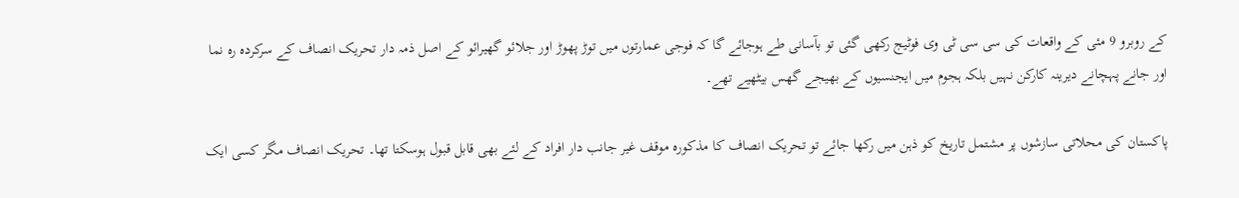کے روبرو 9 مئی کے واقعات کی سی سی ٹی وی فوٹیج رکھی گئی تو بآسانی طے ہوجائے گا کہ فوجی عمارتوں میں توڑ پھوڑ اور جلائو گھیرائو کے اصل ذمہ دار تحریک انصاف کے سرکردہ رہ نما اور جانے پہچانے دیرینہ کارکن نہیں بلکہ ہجوم میں ایجنسیوں کے بھیجے گھس بیٹھیے تھے۔

پاکستان کی محلاتی سازشوں پر مشتمل تاریخ کو ذہن میں رکھا جائے تو تحریک انصاف کا مذکورہ موقف غیر جانب دار افراد کے لئے بھی قابل قبول ہوسکتا تھا۔ تحریک انصاف مگر کسی ایک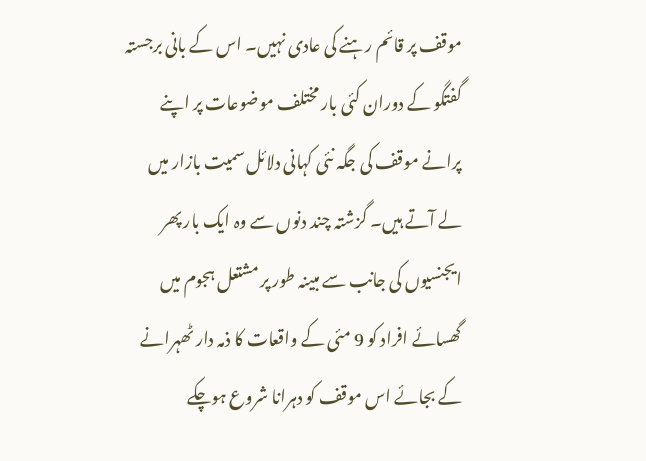موقف پر قائم رہنے کی عادی نہیں۔ اس کے بانی برجستہ گفتگو کے دوران کئی بار مختلف موضوعات پر اپنے پرانے موقف کی جگہ نئی کہانی دلائل سمیت بازار میں لے آتے ہیں۔ گزشتہ چند دنوں سے وہ ایک بار پھر ایجنسیوں کی جانب سے مبینہ طور پر مشتعل ہجوم میں گھسائے افراد کو 9 مئی کے واقعات کا ذمہ دار ٹھہرانے کے بجائے اس موقف کو دہرانا شروع ہوچکے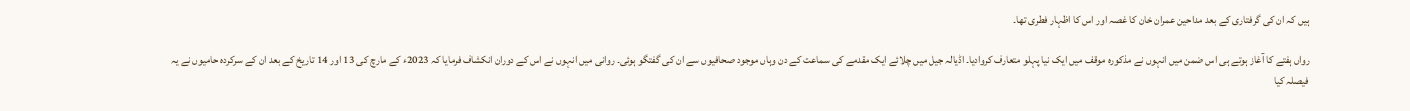ہیں کہ ان کی گرفتاری کے بعد مداحین عمران خان کا غصہ اور اس کا اظہار فطری تھا۔

رواں ہفتے کا آغاز ہوتے ہی اس ضمن میں انہوں نے مذکورہ موقف میں ایک نیا پہلو متعارف کروادیا۔ اڈیالہ جیل میں چلائے ایک مقدمے کی سماعت کے دن وہاں موجود صحافیوں سے ان کی گفتگو ہوئی۔ روانی میں انہوں نے اس کے دوران انکشاف فرمایا کہ 2023ء کے مارچ کی 13 اور 14 تاریخ کے بعد ان کے سرکردہ حامیوں نے یہ فیصلہ کیا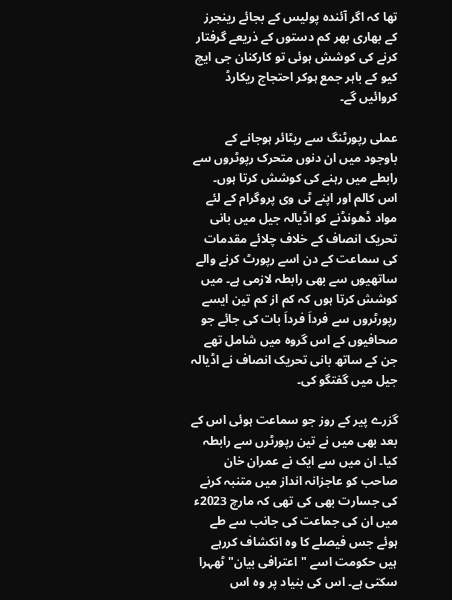تھا کہ اگر آئندہ پولیس کے بجائے رینجرز کے بھاری بھر کم دستوں کے ذریعے گرفتار کرنے کی کوشش ہوئی تو کارکنان جی ایچ کیو کے باہر جمع ہوکر احتجاج ریکارڈ کروائیں گے۔

عملی رپورٹنگ سے ریٹائر ہوجانے کے باوجود میں ان دنوں متحرک رپوٹروں سے رابطے میں رہنے کی کوشش کرتا ہوں۔ اس کالم اور اپنے ٹی وی پروگرام کے لئے مواد ڈھونڈنے کو اڈیالہ جیل میں بانی تحریک انصاف کے خلاف چلائے مقدمات کی سماعت کے دن اسے رپورٹ کرنے والے ساتھیوں سے بھی رابطہ لازمی ہے۔ میں کوشش کرتا ہوں کہ کم از کم تین ایسے رپورٹروں سے فرداَ فرداَ بات کی جائے جو صحافیوں کے اس گروہ میں شامل تھے جن کے ساتھ بانی تحریک انصاف نے اڈیالہ جیل میں گفتگو کی۔

گزرے پیر کے روز جو سماعت ہوئی اس کے بعد بھی میں نے تین رپورٹرں سے رابطہ کیا۔ ان میں سے ایک نے عمران خان صاحب کو عاجزانہ انداز میں متنبہ کرنے کی جسارت بھی کی تھی کہ مارچ 2023ء میں ان کی جماعت کی جانب سے طے ہوئے جس فیصلے کا وہ انکشاف کررہے ہیں حکومت اسے "اعترافی بیان" ٹھہرا سکتی ہے۔ اس کی بنیاد پر وہ اس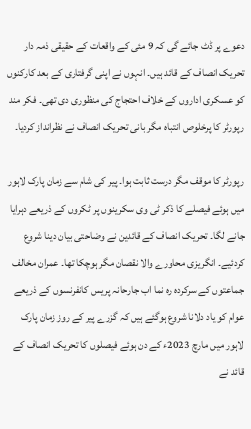دعوے پر ڈٹ جائے گی کہ 9 مئی کے واقعات کے حقیقی ذمہ دار تحریک انصاف کے قائد ہیں۔ انہوں نے اپنی گرفتاری کے بعد کارکنوں کو عسکری اداروں کے خلاف احتجاج کی منظوری دی تھی۔ فکر مند رپورٹر کا پرخلوص انتباہ مگر بانی تحریک انصاف نے نظرانداز کردیا۔

رپورٹر کا موقف مگر درست ثابت ہوا۔ پیر کی شام سے زمان پارک لاہور میں ہوئے فیصلے کا ذکر ٹی وی سکرینوں پر ٹکروں کے ذریعے دہرایا جانے لگا۔ تحریک انصاف کے قائدین نے وضاحتی بیان دینا شروع کردئیے۔ انگریزی محاورے والا نقصان مگر ہوچکا تھا۔ عمران مخالف جماعتوں کے سرکردہ رہ نما اب جارحانہ پریس کانفرنسوں کے ذریعے عوام کو یاد دلانا شروع ہوگئے ہیں کہ گزرے پیر کے روز زمان پارک لاہور میں مارچ 2023ء کے دن ہوئے فیصلوں کا تحریک انصاف کے قائد نے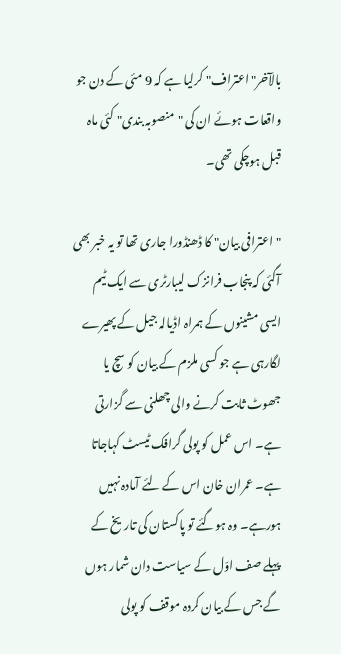بالآخر"اعتراف" کرلیا ہے کہ 9 مئی کے دن جو واقعات ہوئے ان کی "منصوبہ بندی" کئی ماہ قبل ہوچکی تھی۔

"اعترافی بیان" کا ڈھنڈورا جاری تھا تو یہ خبر بھی آگئی کہ پنجاب فرانزک لیبارٹری سے ایک ٹیم ایسی مشینوں کے ہمراہ اڈیالہ جیل کے پھیرے لگارہی ہے جو کسی ملزم کے بیان کو سچ یا جھوٹ ثابت کرنے والی چھلنی سے گزارتی ہے۔ اس عمل کو پولی گرافک ٹیسٹ کہاجاتا ہے۔ عمران خان اس کے لئے آمادہ نہیں ہورہے۔ وہ ہوگئے تو پاکستان کی تاریخ کے پہلے صف اوّل کے سیاست دان شمار ہوں گے جس کے بیان کردہ موقف کو پولی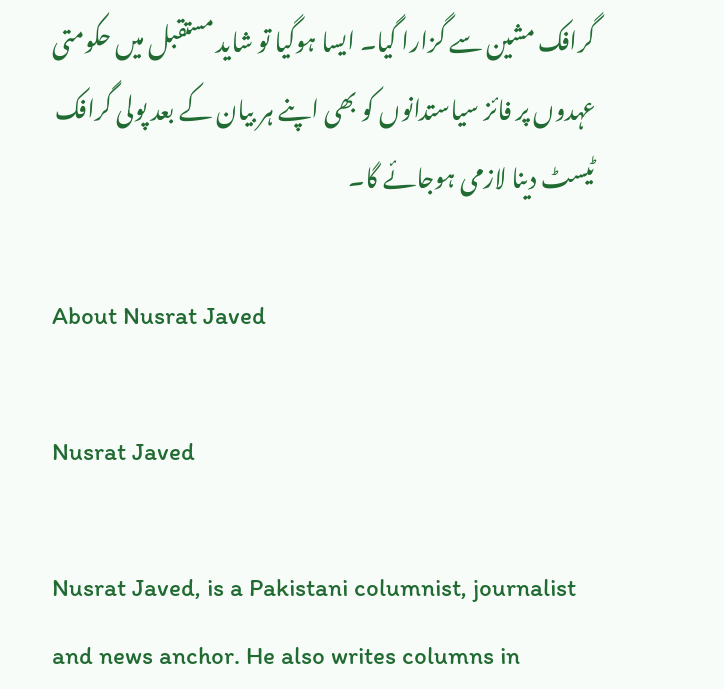گرافک مشین سے گزارا گیا۔ ایسا ہوگیا تو شاید مستقبل میں حکومتی عہدوں پر فائز سیاستدانوں کو بھی اپنے ہر بیان کے بعد پولی گرافک ٹیسٹ دینا لازمی ہوجائے گا۔

About Nusrat Javed

Nusrat Javed

Nusrat Javed, is a Pakistani columnist, journalist and news anchor. He also writes columns in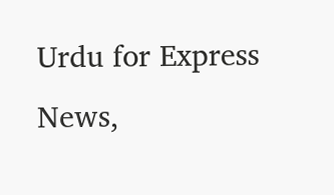Urdu for Express News,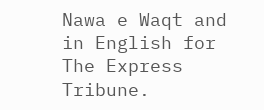Nawa e Waqt and in English for The Express Tribune.